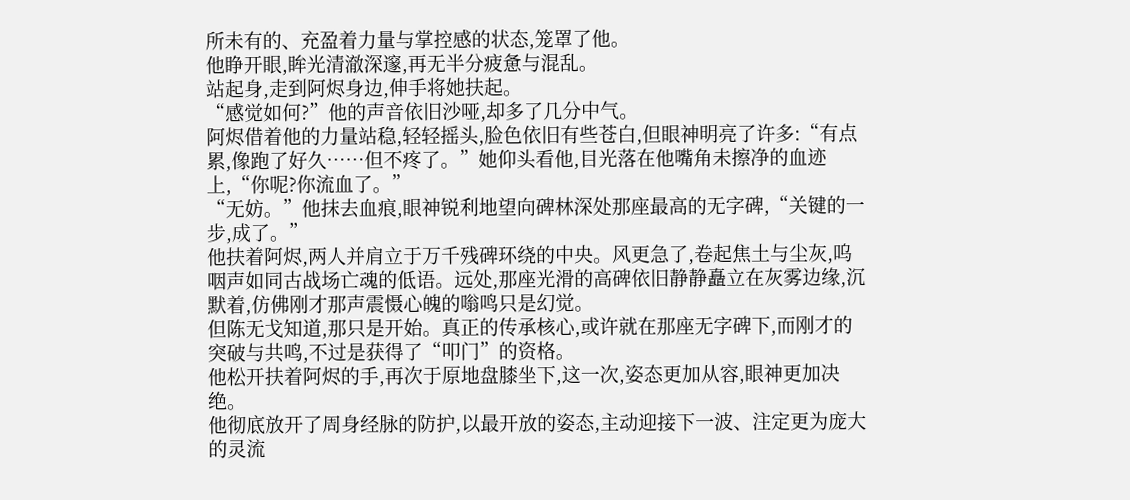所未有的、充盈着力量与掌控感的状态,笼罩了他。
他睁开眼,眸光清澈深邃,再无半分疲惫与混乱。
站起身,走到阿烬身边,伸手将她扶起。
“感觉如何?”他的声音依旧沙哑,却多了几分中气。
阿烬借着他的力量站稳,轻轻摇头,脸色依旧有些苍白,但眼神明亮了许多:“有点累,像跑了好久……但不疼了。”她仰头看他,目光落在他嘴角未擦净的血迹上,“你呢?你流血了。”
“无妨。”他抹去血痕,眼神锐利地望向碑林深处那座最高的无字碑,“关键的一步,成了。”
他扶着阿烬,两人并肩立于万千残碑环绕的中央。风更急了,卷起焦土与尘灰,呜咽声如同古战场亡魂的低语。远处,那座光滑的高碑依旧静静矗立在灰雾边缘,沉默着,仿佛刚才那声震慑心魄的嗡鸣只是幻觉。
但陈无戈知道,那只是开始。真正的传承核心,或许就在那座无字碑下,而刚才的突破与共鸣,不过是获得了“叩门”的资格。
他松开扶着阿烬的手,再次于原地盘膝坐下,这一次,姿态更加从容,眼神更加决绝。
他彻底放开了周身经脉的防护,以最开放的姿态,主动迎接下一波、注定更为庞大的灵流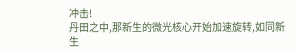冲击!
丹田之中,那新生的微光核心开始加速旋转,如同新生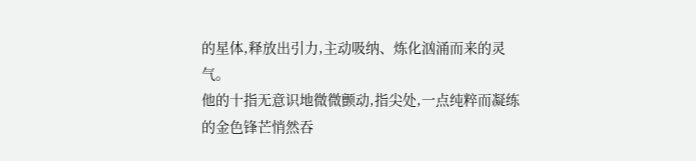的星体,释放出引力,主动吸纳、炼化汹涌而来的灵气。
他的十指无意识地微微颤动,指尖处,一点纯粹而凝练的金色锋芒悄然吞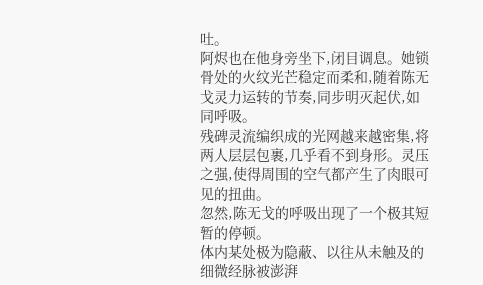吐。
阿烬也在他身旁坐下,闭目调息。她锁骨处的火纹光芒稳定而柔和,随着陈无戈灵力运转的节奏,同步明灭起伏,如同呼吸。
残碑灵流编织成的光网越来越密集,将两人层层包裹,几乎看不到身形。灵压之强,使得周围的空气都产生了肉眼可见的扭曲。
忽然,陈无戈的呼吸出现了一个极其短暂的停顿。
体内某处极为隐蔽、以往从未触及的细微经脉被澎湃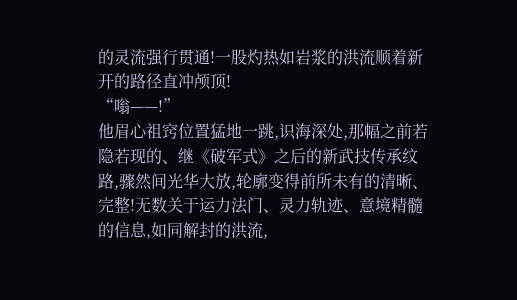的灵流强行贯通!一股灼热如岩浆的洪流顺着新开的路径直冲颅顶!
“嗡——!”
他眉心祖窍位置猛地一跳,识海深处,那幅之前若隐若现的、继《破军式》之后的新武技传承纹路,骤然间光华大放,轮廓变得前所未有的清晰、完整!无数关于运力法门、灵力轨迹、意境精髓的信息,如同解封的洪流,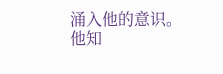涌入他的意识。
他知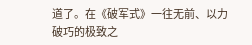道了。在《破军式》一往无前、以力破巧的极致之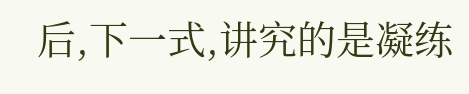后,下一式,讲究的是凝练